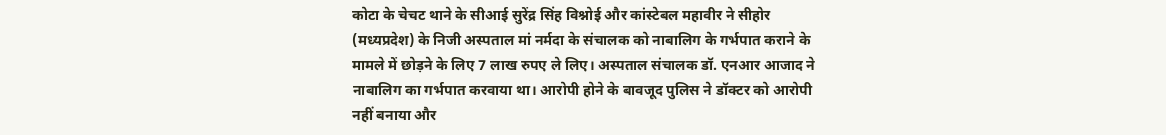कोटा के चेचट थाने के सीआई सुरेंद्र सिंह विश्नोई और कांस्टेबल महावीर ने सीहोर (मध्यप्रदेश) के निजी अस्पताल मां नर्मदा के संचालक को नाबालिग के गर्भपात कराने के मामले में छोड़ने के लिए 7 लाख रुपए ले लिए। अस्पताल संचालक डॉ. एनआर आजाद ने नाबालिग का गर्भपात करवाया था। आरोपी होने के बावजूद पुलिस ने डॉक्टर को आरोपी नहीं बनाया और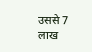उससे 7 लाख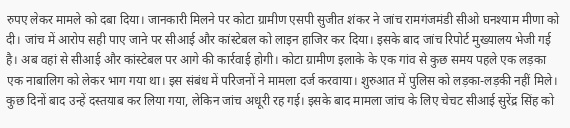रुपए लेकर मामले को दबा दिया। जानकारी मिलने पर कोटा ग्रामीण एसपी सुजीत शंकर ने जांच रामगंजमंडी सीओ घनश्याम मीणा को दी। जांच में आरोप सही पाए जाने पर सीआई और कांस्टेबल को लाइन हाजिर कर दिया। इसके बाद जांच रिपोर्ट मुख्यालय भेजी गई है। अब वहां से सीआई और कांस्टेबल पर आगे की कार्रवाई होगी। कोटा ग्रामीण इलाके के एक गांव से कुछ समय पहले एक लड़का एक नाबालिग को लेकर भाग गया था। इस संबंध में परिजनों ने मामला दर्ज करवाया। शुरुआत में पुलिस को लड़का-लड़की नहीं मिले। कुछ दिनों बाद उन्हें दस्तयाब कर लिया गया, लेकिन जांच अधूरी रह गई। इसके बाद मामला जांच के लिए चेचट सीआई सुरेंद्र सिंह को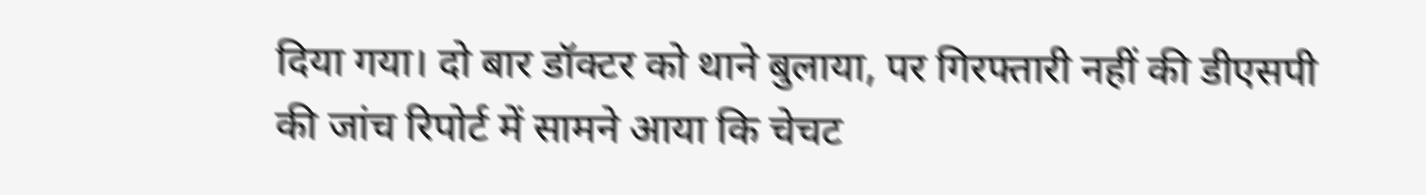दिया गया। दो बार डॉक्टर को थाने बुलाया, पर गिरफ्तारी नहीं की डीएसपी की जांच रिपोर्ट में सामने आया कि चेचट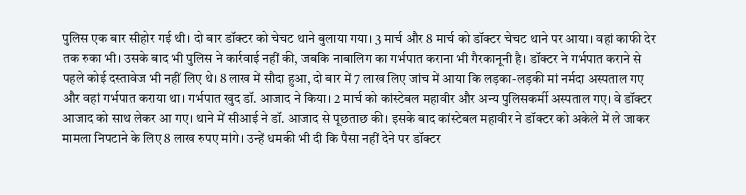पुलिस एक बार सीहोर गई थी। दो बार डॉक्टर को चेचट थाने बुलाया गया। 3 मार्च और 8 मार्च को डॉक्टर चेचट थाने पर आया। वहां काफी देर तक रुका भी। उसके बाद भी पुलिस ने कार्रवाई नहीं की, जबकि नाबालिग का गर्भपात कराना भी गैरकानूनी है। डॉक्टर ने गर्भपात कराने से पहले कोई दस्तावेज भी नहीं लिए थे। 8 लाख में सौदा हुआ, दो बार में 7 लाख लिए जांच में आया कि लड़का-लड़की मां नर्मदा अस्पताल गए और वहां गर्भपात कराया था। गर्भपात खुद डॉ. आजाद ने किया। 2 मार्च को कांस्टेबल महावीर और अन्य पुलिसकर्मी अस्पताल गए। वे डॉक्टर आजाद को साथ लेकर आ गए। थाने में सीआई ने डॉ. आजाद से पूछताछ की। इसके बाद कांस्टेबल महावीर ने डॉक्टर को अकेले में ले जाकर मामला निपटाने के लिए 8 लाख रुपए मांगे। उन्हें धमकी भी दी कि पैसा नहीं देने पर डॉक्टर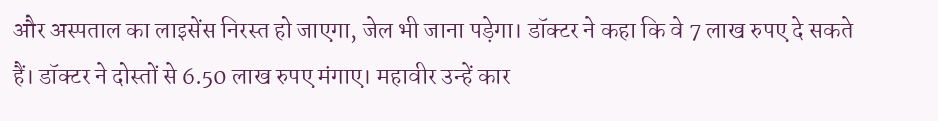और अस्पताल का लाइसेंस निरस्त हो जाएगा, जेल भी जाना पड़ेगा। डॉक्टर ने कहा कि वे 7 लाख रुपए दे सकते हैं। डॉक्टर ने दोस्तों से 6.50 लाख रुपए मंगाए। महावीर उन्हें कार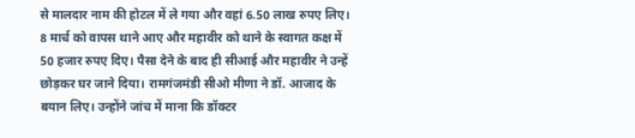से मालदार नाम की होटल में ले गया और वहां 6.50 लाख रुपए लिए। 8 मार्च को वापस थाने आए और महावीर को थाने के स्वागत कक्ष में 50 हजार रुपए दिए। पैसा देने के बाद ही सीआई और महावीर ने उन्हें छोड़कर घर जाने दिया। रामगंजमंडी सीओ मीणा ने डॉ. आजाद के बयान लिए। उन्होंने जांच में माना कि डॉक्टर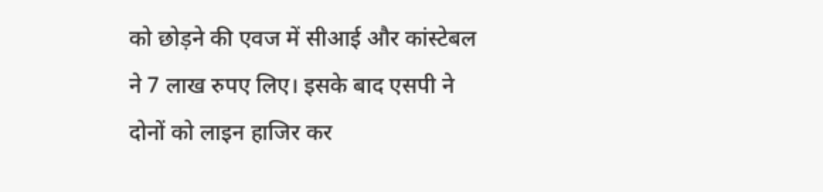को छोड़ने की एवज में सीआई और कांस्टेबल ने 7 लाख रुपए लिए। इसके बाद एसपी ने दोनों को लाइन हाजिर कर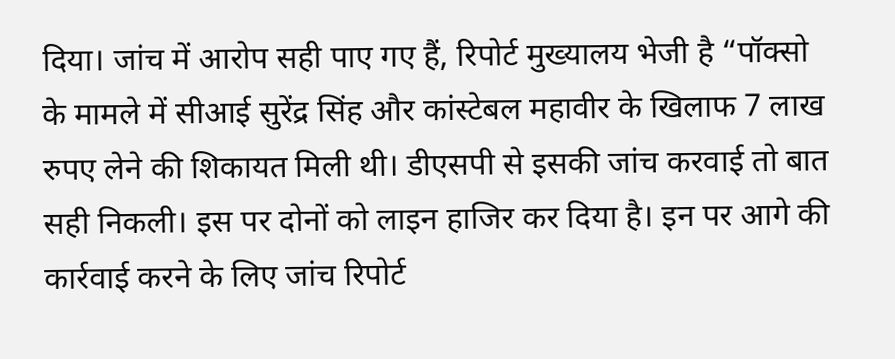दिया। जांच में आरोप सही पाए गए हैं, रिपोर्ट मुख्यालय भेजी है “पॉक्सो के मामले में सीआई सुरेंद्र सिंह और कांस्टेबल महावीर के खिलाफ 7 लाख रुपए लेने की शिकायत मिली थी। डीएसपी से इसकी जांच करवाई तो बात सही निकली। इस पर दोनों को लाइन हाजिर कर दिया है। इन पर आगे की कार्रवाई करने के लिए जांच रिपोर्ट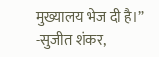मुख्यालय भेज दी है।” -सुजीत शंकर,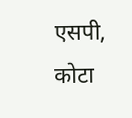एसपी, कोटा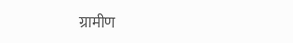ग्रामीण